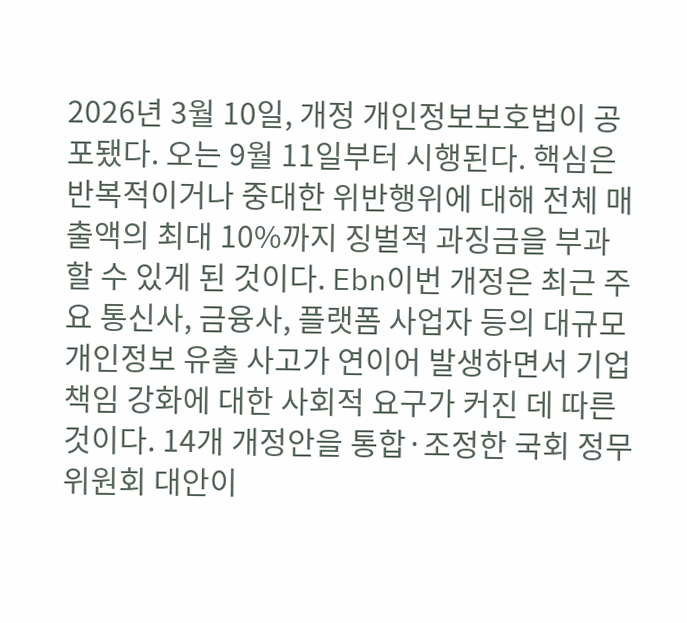2026년 3월 10일, 개정 개인정보보호법이 공포됐다. 오는 9월 11일부터 시행된다. 핵심은 반복적이거나 중대한 위반행위에 대해 전체 매출액의 최대 10%까지 징벌적 과징금을 부과할 수 있게 된 것이다. Ebn이번 개정은 최근 주요 통신사, 금융사, 플랫폼 사업자 등의 대규모 개인정보 유출 사고가 연이어 발생하면서 기업 책임 강화에 대한 사회적 요구가 커진 데 따른 것이다. 14개 개정안을 통합·조정한 국회 정무위원회 대안이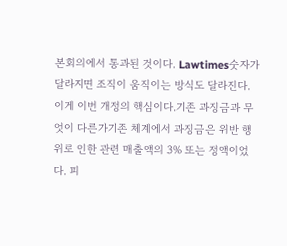본회의에서 통과된 것이다. Lawtimes숫자가 달라지면 조직이 움직이는 방식도 달라진다. 이게 이번 개정의 핵심이다.기존 과징금과 무엇이 다른가기존 체계에서 과징금은 위반 행위로 인한 관련 매출액의 3% 또는 정액이었다. 피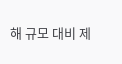해 규모 대비 제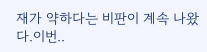재가 약하다는 비판이 계속 나왔다.이번..